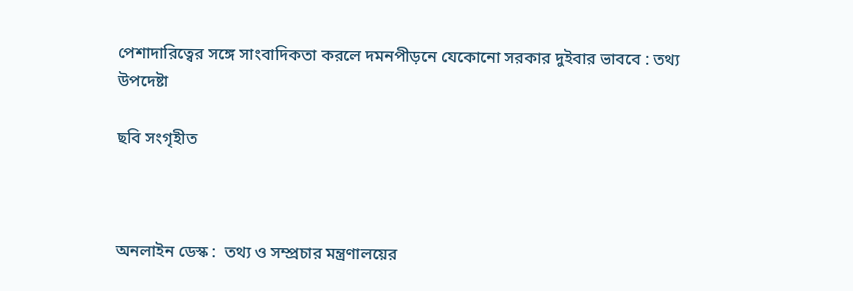পেশাদারিত্বের সঙ্গে সাংবাদিকতা করলে দমনপীড়নে যেকোনো সরকার দুইবার ভাববে : তথ্য উপদেষ্টা

ছবি সংগৃহীত



অনলাইন ডেস্ক :  তথ্য ও সম্প্রচার মন্ত্রণালয়ের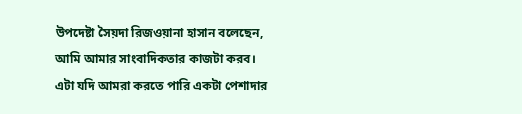উপদেষ্টা সৈয়দা রিজওয়ানা হাসান বলেছেন, আমি আমার সাংবাদিকতার কাজটা করব। এটা যদি আমরা করতে পারি একটা পেশাদার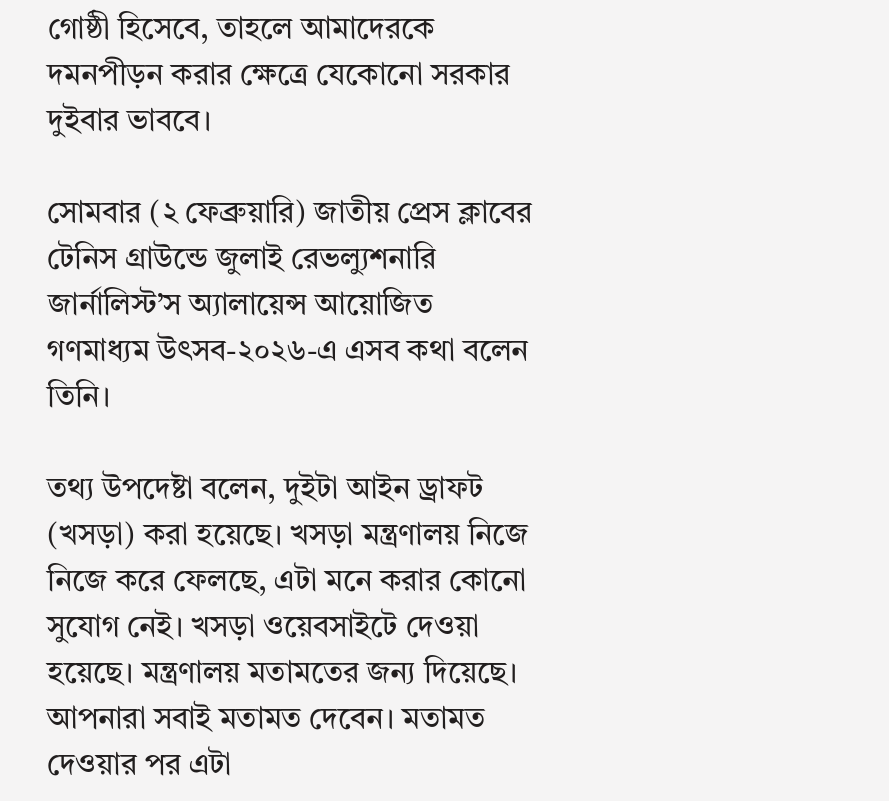গোষ্ঠী হিসেবে, তাহলে আমাদেরকে দমনপীড়ন করার ক্ষেত্রে যেকোনো সরকার দুইবার ভাববে।

সোমবার (২ ফেব্রুয়ারি) জাতীয় প্রেস ক্লাবের টেনিস গ্রাউন্ডে জুলাই রেভল্যুশনারি জার্নালিস্ট’স অ্যালায়েন্স আয়োজিত গণমাধ্যম উৎসব-২০২৬-এ এসব কথা বলেন তিনি।

তথ্য উপদেষ্টা বলেন, দুইটা আইন ড্রাফট (খসড়া) করা হয়েছে। খসড়া মন্ত্রণালয় নিজে নিজে করে ফেলছে, এটা মনে করার কোনো সুযোগ নেই। খসড়া ওয়েবসাইটে দেওয়া হয়েছে। মন্ত্রণালয় মতামতের জন্য দিয়েছে। আপনারা সবাই মতামত দেবেন। মতামত দেওয়ার পর এটা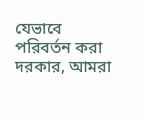যেভাবে পরিবর্তন করা দরকার, আমরা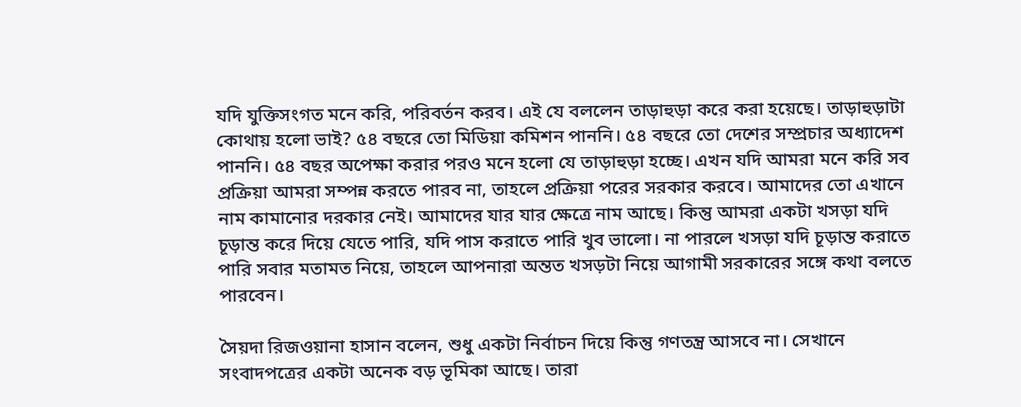যদি যুক্তিসংগত মনে করি, পরিবর্তন করব। এই যে বললেন তাড়াহুড়া করে করা হয়েছে। তাড়াহুড়াটা কোথায় হলো ভাই? ৫৪ বছরে তো মিডিয়া কমিশন পাননি। ৫৪ বছরে তো দেশের সম্প্রচার অধ্যাদেশ পাননি। ৫৪ বছর অপেক্ষা করার পরও মনে হলো যে তাড়াহুড়া হচ্ছে। এখন যদি আমরা মনে করি সব প্রক্রিয়া আমরা সম্পন্ন করতে পারব না, তাহলে প্রক্রিয়া পরের সরকার করবে। আমাদের তো এখানে নাম কামানোর দরকার নেই। আমাদের যার যার ক্ষেত্রে নাম আছে। কিন্তু আমরা একটা খসড়া যদি চূড়ান্ত করে দিয়ে যেতে পারি, যদি পাস করাতে পারি খুব ভালো। না পারলে খসড়া যদি চূড়ান্ত করাতে পারি সবার মতামত নিয়ে, তাহলে আপনারা অন্তত খসড়টা নিয়ে আগামী সরকারের সঙ্গে কথা বলতে পারবেন।

সৈয়দা রিজওয়ানা হাসান বলেন, শুধু একটা নির্বাচন দিয়ে কিন্তু গণতন্ত্র আসবে না। সেখানে সংবাদপত্রের একটা অনেক বড় ভূমিকা আছে। তারা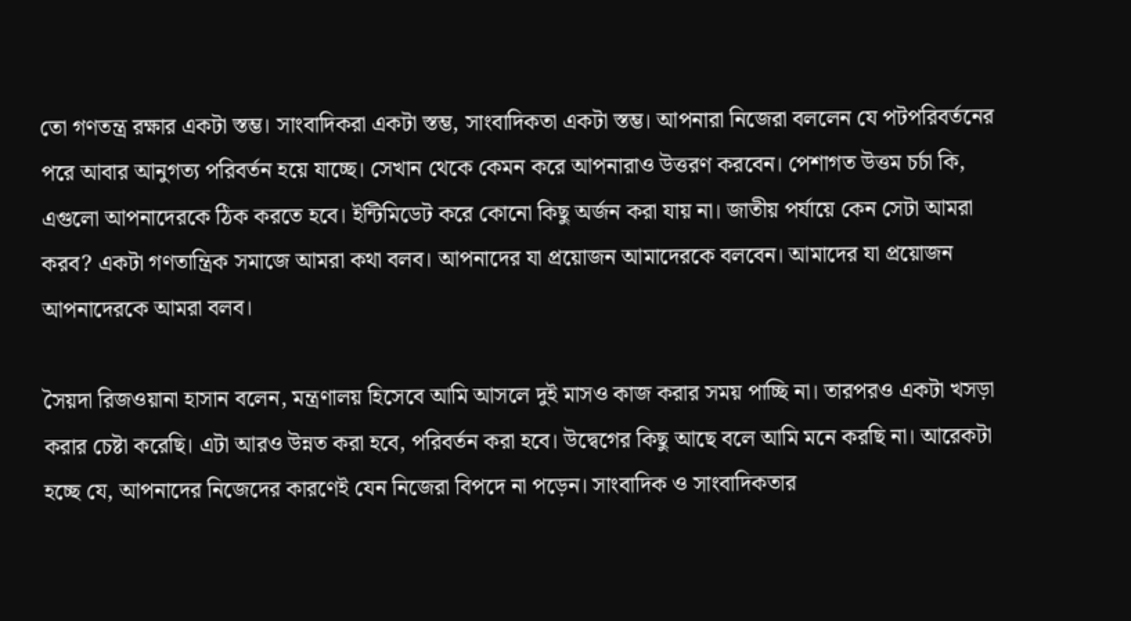তো গণতন্ত্র রক্ষার একটা স্তম্ভ। সাংবাদিকরা একটা স্তম্ভ, সাংবাদিকতা একটা স্তম্ভ। আপনারা নিজেরা বললেন যে পটপরিবর্তনের পরে আবার আনুগত্য পরিবর্তন হয়ে যাচ্ছে। সেখান থেকে কেমন করে আপনারাও উত্তরণ করবেন। পেশাগত উত্তম চর্চা কি, এগুলো আপনাদেরকে ঠিক করতে হবে। ইন্টিমিডেট করে কোনো কিছু অর্জন করা যায় না। জাতীয় পর্যায়ে কেন সেটা আমরা করব? একটা গণতান্ত্রিক সমাজে আমরা কথা বলব। আপনাদের যা প্রয়োজন আমাদেরকে বলবেন। আমাদের যা প্রয়োজন আপনাদেরকে আমরা বলব।

সৈয়দা রিজওয়ানা হাসান বলেন, মন্ত্রণালয় হিসেবে আমি আসলে দুই মাসও কাজ করার সময় পাচ্ছি না। তারপরও একটা খসড়া করার চেষ্টা করেছি। এটা আরও উন্নত করা হবে, পরিবর্তন করা হবে। উদ্বেগের কিছু আছে বলে আমি মনে করছি না। আরেকটা হচ্ছে যে, আপনাদের নিজেদের কারণেই যেন নিজেরা বিপদে না পড়েন। সাংবাদিক ও সাংবাদিকতার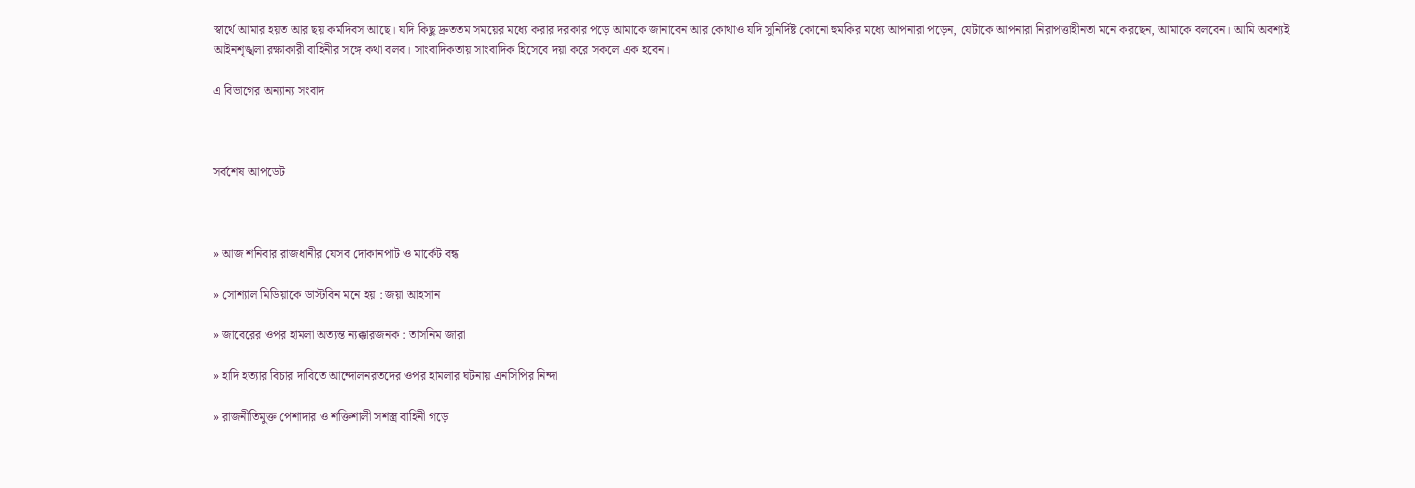স্বার্থে আমার হয়ত আর ছয় কর্মদিবস আছে। যদি কিছু দ্রুততম সময়ের মধ্যে করার দরকার পড়ে আমাকে জানাবেন আর কোথাও যদি সুনির্দিষ্ট কোনো হুমকির মধ্যে আপনারা পড়েন, যেটাকে আপনারা নিরাপত্তাহীনতা মনে করছেন, আমাকে বলবেন। আমি অবশ্যই আইনশৃঙ্খলা রক্ষাকারী বাহিনীর সঙ্গে কথা বলব। সাংবাদিকতায় সাংবাদিক হিসেবে দয়া করে সকলে এক হবেন।

এ বিভাগের অন্যান্য সংবাদ



সর্বশেষ আপডেট



» আজ শনিবার রাজধানীর যেসব দোকানপাট ও মার্কেট বন্ধ

» সোশ্যাল মিডিয়াকে ডাস্টবিন মনে হয় : জয়া আহসান

» জাবেরের ওপর হামলা অত্যন্ত ন্যক্কারজনক : তাসনিম জারা

» হাদি হত্যার বিচার দাবিতে আন্দোলনরতদের ওপর হামলার ঘটনায় এনসিপির নিন্দা

» রাজনীতিমুক্ত পেশাদার ও শক্তিশালী সশস্ত্র বাহিনী গড়ে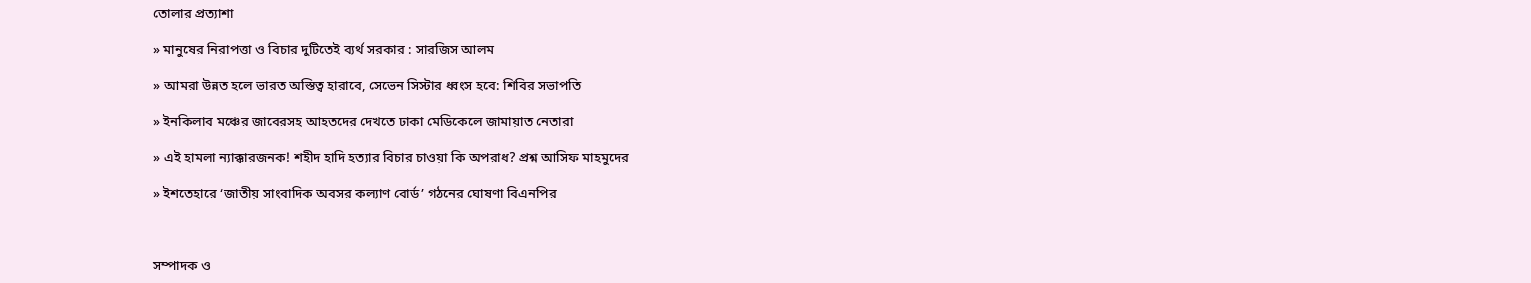তোলার প্রত্যাশা

» মানুষের নিরাপত্তা ও বিচার দুটিতেই ব্যর্থ সরকার : সারজিস আলম

» আমরা উন্নত হলে ভারত অস্তিত্ব হারাবে, সেভেন সিস্টার ধ্বংস হবে: শিবির সভাপতি

» ইনকিলাব মঞ্চের জাবেরসহ আহতদের দেখতে ঢাকা মেডিকেলে জামায়াত নেতারা

» এই হামলা ন্যাক্কারজনক! শহীদ হাদি হত্যার বিচার চাওয়া কি অপরাধ? প্রশ্ন আসিফ মাহমুদের

» ইশতেহারে ‘জাতীয় সাংবাদিক অবসর কল্যাণ বোর্ড’ গঠনের ঘোষণা বিএনপির



সম্পাদক ও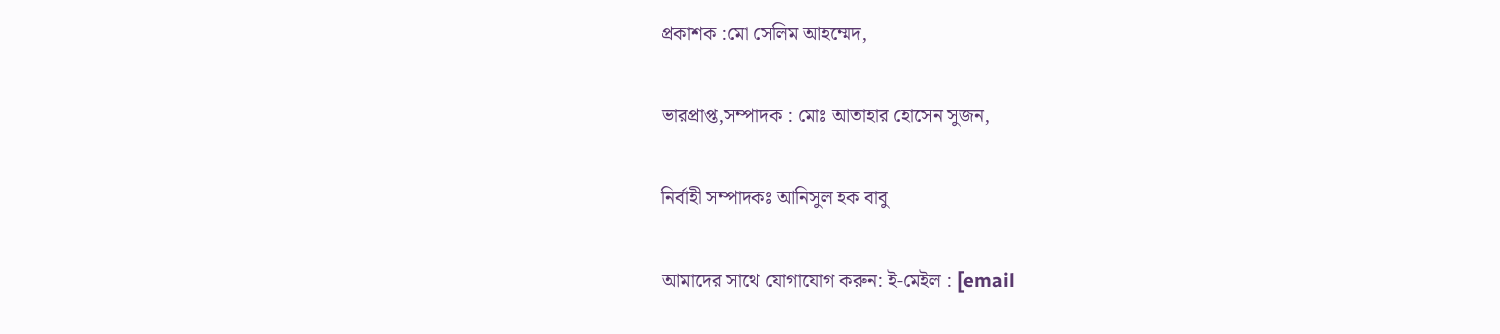প্রকাশক :মো সেলিম আহম্মেদ,

ভারপ্রাপ্ত,সম্পাদক : মোঃ আতাহার হোসেন সুজন,

নির্বাহী সম্পাদকঃ আনিসুল হক বাবু

আমাদের সাথে যোগাযোগ করুন: ই-মেইল : [email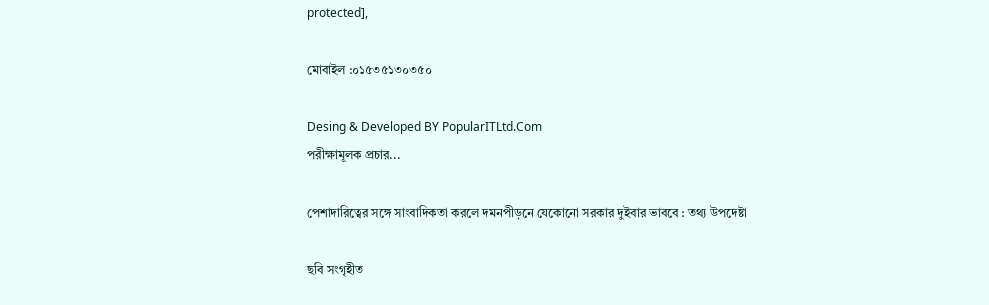protected],

মোবাইল :০১৫৩৫১৩০৩৫০

Desing & Developed BY PopularITLtd.Com
পরীক্ষামূলক প্রচার...

পেশাদারিত্বের সঙ্গে সাংবাদিকতা করলে দমনপীড়নে যেকোনো সরকার দুইবার ভাববে : তথ্য উপদেষ্টা

ছবি সংগৃহীত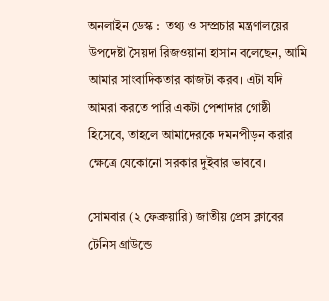অনলাইন ডেস্ক :  তথ্য ও সম্প্রচার মন্ত্রণালয়ের উপদেষ্টা সৈয়দা রিজওয়ানা হাসান বলেছেন, আমি আমার সাংবাদিকতার কাজটা করব। এটা যদি আমরা করতে পারি একটা পেশাদার গোষ্ঠী হিসেবে, তাহলে আমাদেরকে দমনপীড়ন করার ক্ষেত্রে যেকোনো সরকার দুইবার ভাববে।

সোমবার (২ ফেব্রুয়ারি) জাতীয় প্রেস ক্লাবের টেনিস গ্রাউন্ডে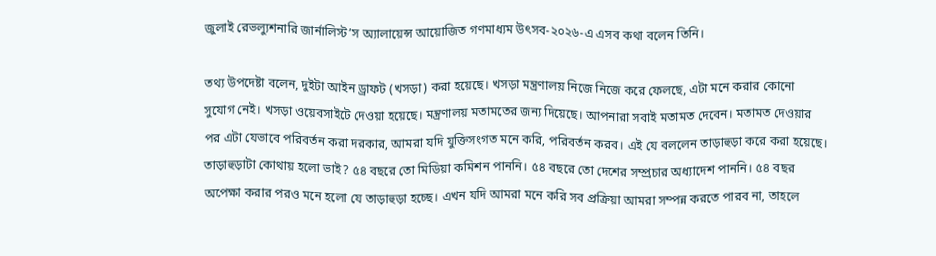জুলাই রেভল্যুশনারি জার্নালিস্ট’স অ্যালায়েন্স আয়োজিত গণমাধ্যম উৎসব-২০২৬-এ এসব কথা বলেন তিনি।

তথ্য উপদেষ্টা বলেন, দুইটা আইন ড্রাফট (খসড়া) করা হয়েছে। খসড়া মন্ত্রণালয় নিজে নিজে করে ফেলছে, এটা মনে করার কোনো সুযোগ নেই। খসড়া ওয়েবসাইটে দেওয়া হয়েছে। মন্ত্রণালয় মতামতের জন্য দিয়েছে। আপনারা সবাই মতামত দেবেন। মতামত দেওয়ার পর এটা যেভাবে পরিবর্তন করা দরকার, আমরা যদি যুক্তিসংগত মনে করি, পরিবর্তন করব। এই যে বললেন তাড়াহুড়া করে করা হয়েছে। তাড়াহুড়াটা কোথায় হলো ভাই? ৫৪ বছরে তো মিডিয়া কমিশন পাননি। ৫৪ বছরে তো দেশের সম্প্রচার অধ্যাদেশ পাননি। ৫৪ বছর অপেক্ষা করার পরও মনে হলো যে তাড়াহুড়া হচ্ছে। এখন যদি আমরা মনে করি সব প্রক্রিয়া আমরা সম্পন্ন করতে পারব না, তাহলে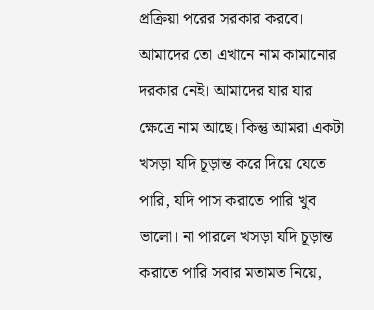প্রক্রিয়া পরের সরকার করবে। আমাদের তো এখানে নাম কামানোর দরকার নেই। আমাদের যার যার ক্ষেত্রে নাম আছে। কিন্তু আমরা একটা খসড়া যদি চূড়ান্ত করে দিয়ে যেতে পারি, যদি পাস করাতে পারি খুব ভালো। না পারলে খসড়া যদি চূড়ান্ত করাতে পারি সবার মতামত নিয়ে,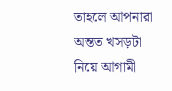তাহলে আপনারা অন্তত খসড়টা নিয়ে আগামী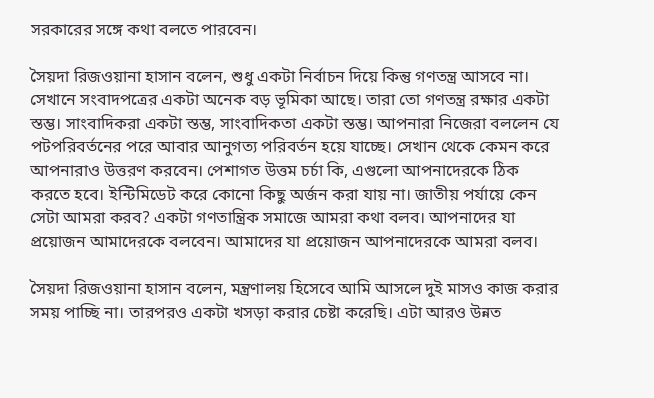সরকারের সঙ্গে কথা বলতে পারবেন।

সৈয়দা রিজওয়ানা হাসান বলেন, শুধু একটা নির্বাচন দিয়ে কিন্তু গণতন্ত্র আসবে না। সেখানে সংবাদপত্রের একটা অনেক বড় ভূমিকা আছে। তারা তো গণতন্ত্র রক্ষার একটা স্তম্ভ। সাংবাদিকরা একটা স্তম্ভ, সাংবাদিকতা একটা স্তম্ভ। আপনারা নিজেরা বললেন যে পটপরিবর্তনের পরে আবার আনুগত্য পরিবর্তন হয়ে যাচ্ছে। সেখান থেকে কেমন করে আপনারাও উত্তরণ করবেন। পেশাগত উত্তম চর্চা কি, এগুলো আপনাদেরকে ঠিক করতে হবে। ইন্টিমিডেট করে কোনো কিছু অর্জন করা যায় না। জাতীয় পর্যায়ে কেন সেটা আমরা করব? একটা গণতান্ত্রিক সমাজে আমরা কথা বলব। আপনাদের যা প্রয়োজন আমাদেরকে বলবেন। আমাদের যা প্রয়োজন আপনাদেরকে আমরা বলব।

সৈয়দা রিজওয়ানা হাসান বলেন, মন্ত্রণালয় হিসেবে আমি আসলে দুই মাসও কাজ করার সময় পাচ্ছি না। তারপরও একটা খসড়া করার চেষ্টা করেছি। এটা আরও উন্নত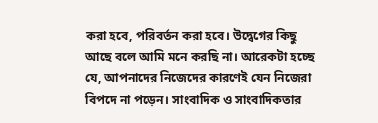করা হবে, পরিবর্তন করা হবে। উদ্বেগের কিছু আছে বলে আমি মনে করছি না। আরেকটা হচ্ছে যে, আপনাদের নিজেদের কারণেই যেন নিজেরা বিপদে না পড়েন। সাংবাদিক ও সাংবাদিকতার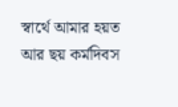স্বার্থে আমার হয়ত আর ছয় কর্মদিবস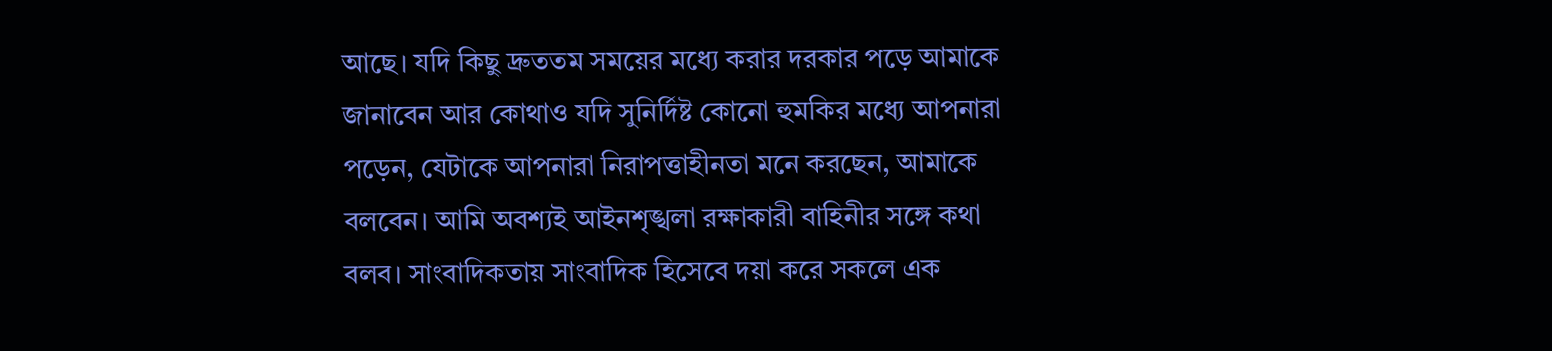আছে। যদি কিছু দ্রুততম সময়ের মধ্যে করার দরকার পড়ে আমাকে জানাবেন আর কোথাও যদি সুনির্দিষ্ট কোনো হুমকির মধ্যে আপনারা পড়েন, যেটাকে আপনারা নিরাপত্তাহীনতা মনে করছেন, আমাকে বলবেন। আমি অবশ্যই আইনশৃঙ্খলা রক্ষাকারী বাহিনীর সঙ্গে কথা বলব। সাংবাদিকতায় সাংবাদিক হিসেবে দয়া করে সকলে এক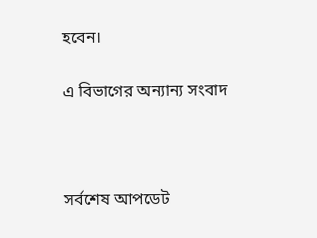হবেন।

এ বিভাগের অন্যান্য সংবাদ



সর্বশেষ আপডেট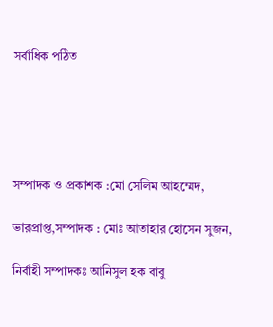সর্বাধিক পঠিত





সম্পাদক ও প্রকাশক :মো সেলিম আহম্মেদ,

ভারপ্রাপ্ত,সম্পাদক : মোঃ আতাহার হোসেন সুজন,

নির্বাহী সম্পাদকঃ আনিসুল হক বাবু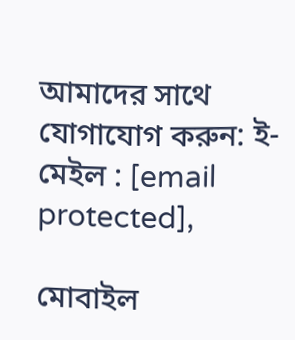আমাদের সাথে যোগাযোগ করুন: ই-মেইল : [email protected],

মোবাইল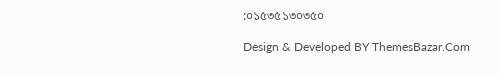:০১৫৩৫১৩০৩৫০

Design & Developed BY ThemesBazar.Com